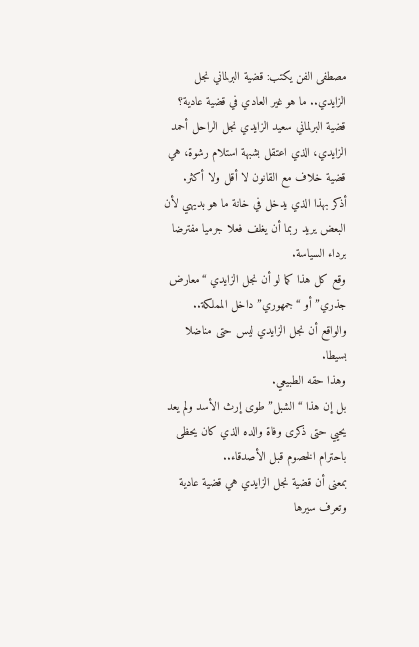مصطفى الفن يكتب: قضية البرلماني نجل الزايدي.. ما هو غير العادي في قضية عادية؟
قضية البرلماني سعيد الزايدي نجل الراحل أحمد الزايدي، الذي اعتقل بشبهة استلام رشوة، هي قضية خلاف مع القانون لا أقل ولا أكثر.
أذكر بهذا الذي يدخل في خانة ما هو بديهي لأن البعض يريد ربما أن يغلف فعلا جرميا مفترضا برداء السياسة.
وقع كل هذا كما لو أن نجل الزايدي “معارض جذري” أو “جمهوري” داخل المملكة..
والواقع أن نجل الزايدي ليس حتى مناضلا بسيطا.
وهذا حقه الطبيعي.
بل إن هذا “الشبل” طوى إرث الأسد ولم يعد يحيي حتى ذكرى وفاة والده الذي كان يحظى باحترام الخصوم قبل الأصدقاء..
بمعنى أن قضية نجل الزايدي هي قضية عادية وتعرف سيرها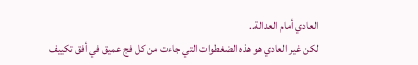العادي أمام العدالة..
لكن غير العادي هو هذه الضغطوات التي جاءت من كل فج عميق في أفق تكييف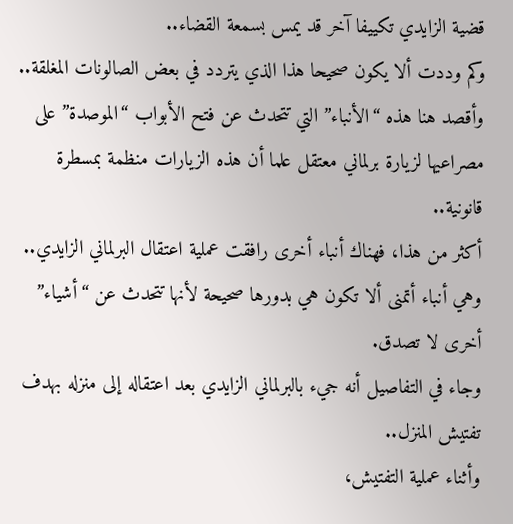قضية الزايدي تكييفا آخر قد يمس بسمعة القضاء..
وكم وددت ألا يكون صحيحا هذا الذي يتردد في بعض الصالونات المغلقة..
وأقصد هنا هذه “الأنباء” التي تتحدث عن فتح الأبواب “الموصدة” على مصراعيها لزيارة برلماني معتقل علما أن هذه الزيارات منظمة بمسطرة قانونية..
أكثر من هذا، فهناك أنباء أخرى رافقت عملية اعتقال البرلماني الزايدي..
وهي أنباء أتمنى ألا تكون هي بدورها صحيحة لأنها تتحدث عن “أشياء” أخرى لا تصدق.
وجاء في التفاصيل أنه جيء بالبرلماني الزايدي بعد اعتقاله إلى منزله بهدف تفتيش المنزل..
وأثناء عملية التفتيش،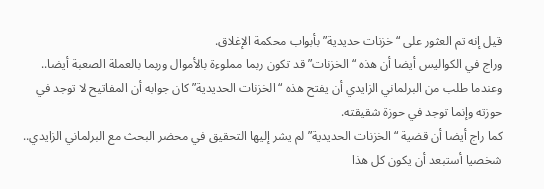قيل إنه تم العثور على “خزنات حديدية” بأبواب محكمة الإغلاق.
وراج في الكواليس أيضا أن هذه “الخزنات” قد تكون ربما مملوءة بالأموال وربما بالعملة الصعبة أيضا..
وعندما طلب من البرلماني الزايدي أن يفتح هذه “الخزنات الحديدية” كان جوابه أن المفاتيح لا توجد في حوزته وإنما توجد في حوزة شقيقته.
كما راج أيضا أن قضية “الخزنات الحديدية” لم يشر إليها التحقيق في محضر البحث مع البرلماني الزايدي..
شخصيا أستبعد أن يكون كل هذا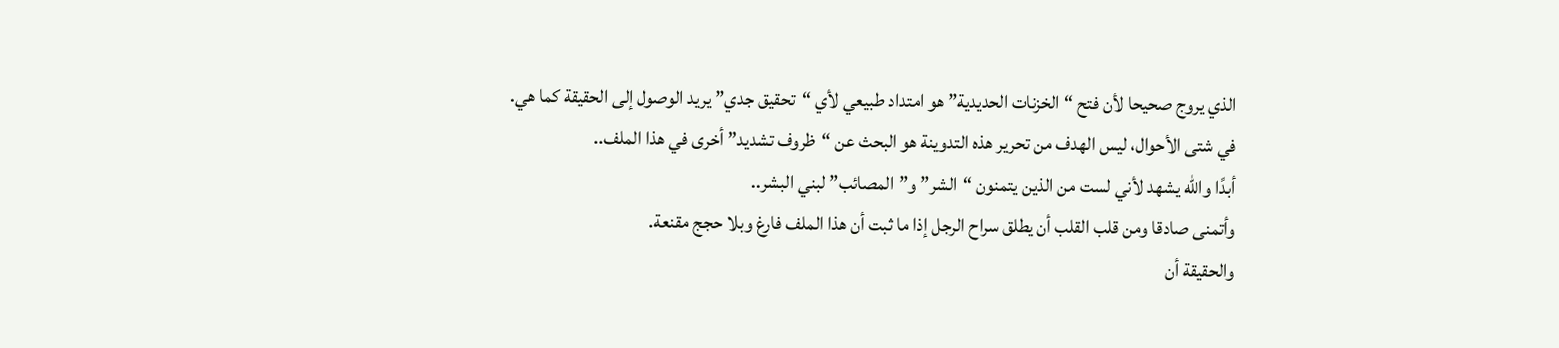الذي يروج صحيحا لأن فتح “الخزنات الحديدية” هو امتداد طبيعي لأي “تحقيق جدي” يريد الوصول إلى الحقيقة كما هي.
في شتى الأحوال، ليس الهدف من تحرير هذه التدوينة هو البحث عن “ظروف تشديد” أخرى في هذا الملف..
أبدًا والله يشهد لأني لست من الذين يتمنون “الشر” و”المصائب” لبني البشر..
وأتمنى صادقا ومن قلب القلب أن يطلق سراح الرجل إذا ما ثبت أن هذا الملف فارغ وبلا حجج مقنعة.
والحقيقة أن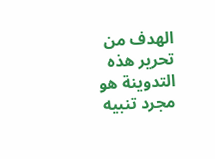الهدف من تحرير هذه التدوينة هو مجرد تنبيه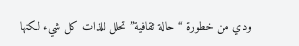ودي من خطورة “حالة ثقافية” تحلل للذات كل شيء لكنها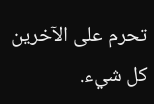تحرم على الآخرين كل شيء.